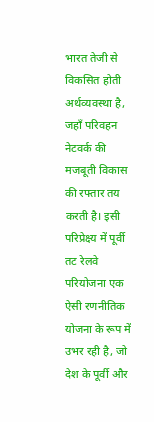भारत तेजी से विकसित होती अर्थव्यवस्था है, जहाँ परिवहन नेटवर्क की मजबूती विकास की रफ्तार तय करती है। इसी परिप्रेक्ष्य में पूर्वी तट रेलवे परियोजना एक ऐसी रणनीतिक योजना के रूप में उभर रही है, जो देश के पूर्वी और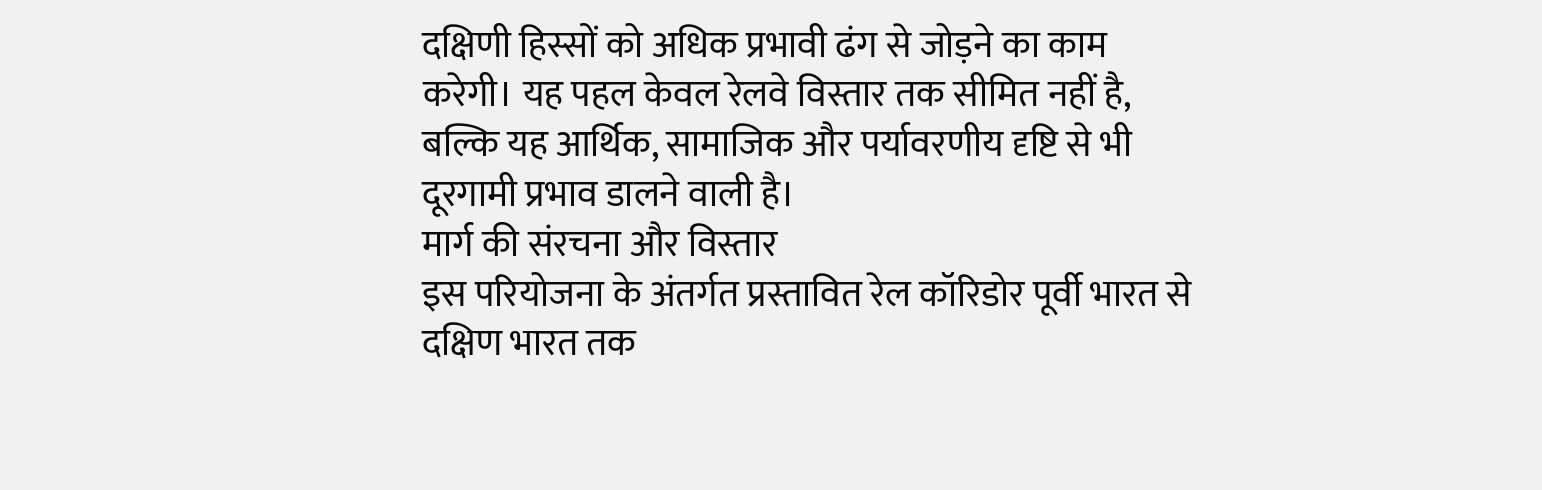दक्षिणी हिस्सों को अधिक प्रभावी ढंग से जोड़ने का काम करेगी। यह पहल केवल रेलवे विस्तार तक सीमित नहीं है, बल्कि यह आर्थिक, सामाजिक और पर्यावरणीय दृष्टि से भी दूरगामी प्रभाव डालने वाली है।
मार्ग की संरचना और विस्तार
इस परियोजना के अंतर्गत प्रस्तावित रेल कॉरिडोर पूर्वी भारत से दक्षिण भारत तक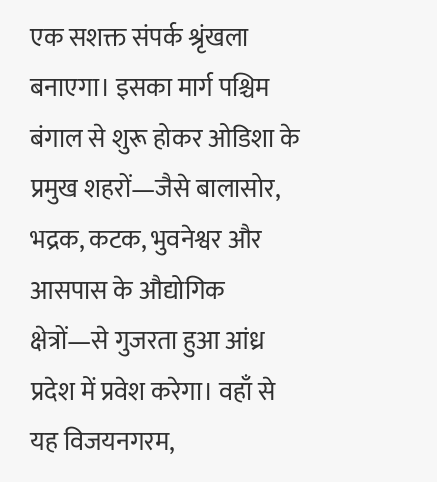एक सशक्त संपर्क श्रृंखला बनाएगा। इसका मार्ग पश्चिम बंगाल से शुरू होकर ओडिशा के प्रमुख शहरों—जैसे बालासोर, भद्रक, कटक, भुवनेश्वर और आसपास के औद्योगिक क्षेत्रों—से गुजरता हुआ आंध्र प्रदेश में प्रवेश करेगा। वहाँ से यह विजयनगरम,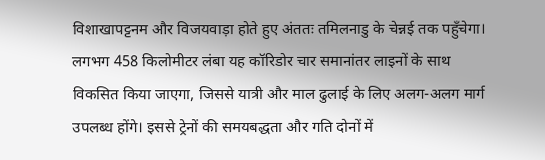विशाखापट्टनम और विजयवाड़ा होते हुए अंततः तमिलनाडु के चेन्नई तक पहुँचेगा।
लगभग 458 किलोमीटर लंबा यह कॉरिडोर चार समानांतर लाइनों के साथ विकसित किया जाएगा, जिससे यात्री और माल ढुलाई के लिए अलग-अलग मार्ग उपलब्ध होंगे। इससे ट्रेनों की समयबद्धता और गति दोनों में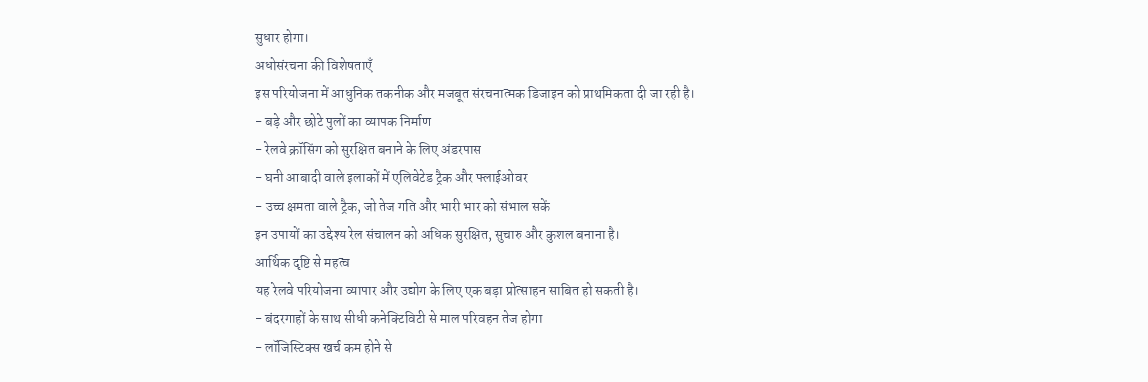सुधार होगा।
अधोसंरचना की विशेषताएँ
इस परियोजना में आधुनिक तकनीक और मजबूत संरचनात्मक डिजाइन को प्राथमिकता दी जा रही है।
- बड़े और छोटे पुलों का व्यापक निर्माण
- रेलवे क्रॉसिंग को सुरक्षित बनाने के लिए अंडरपास
- घनी आबादी वाले इलाकों में एलिवेटेड ट्रैक और फ्लाईओवर
- उच्च क्षमता वाले ट्रैक, जो तेज गति और भारी भार को संभाल सकें
इन उपायों का उद्देश्य रेल संचालन को अधिक सुरक्षित, सुचारु और कुशल बनाना है।
आर्थिक दृष्टि से महत्व
यह रेलवे परियोजना व्यापार और उद्योग के लिए एक बड़ा प्रोत्साहन साबित हो सकती है।
- बंदरगाहों के साथ सीधी कनेक्टिविटी से माल परिवहन तेज होगा
- लॉजिस्टिक्स खर्च कम होने से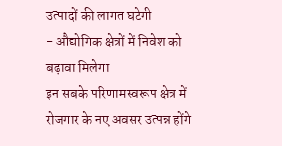उत्पादों की लागत घटेगी
- औद्योगिक क्षेत्रों में निवेश को बढ़ावा मिलेगा
इन सबके परिणामस्वरूप क्षेत्र में रोजगार के नए अवसर उत्पन्न होंगे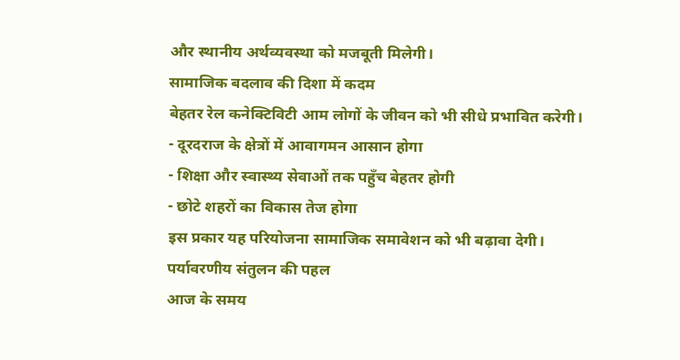और स्थानीय अर्थव्यवस्था को मजबूती मिलेगी।
सामाजिक बदलाव की दिशा में कदम
बेहतर रेल कनेक्टिविटी आम लोगों के जीवन को भी सीधे प्रभावित करेगी।
- दूरदराज के क्षेत्रों में आवागमन आसान होगा
- शिक्षा और स्वास्थ्य सेवाओं तक पहुँच बेहतर होगी
- छोटे शहरों का विकास तेज होगा
इस प्रकार यह परियोजना सामाजिक समावेशन को भी बढ़ावा देगी।
पर्यावरणीय संतुलन की पहल
आज के समय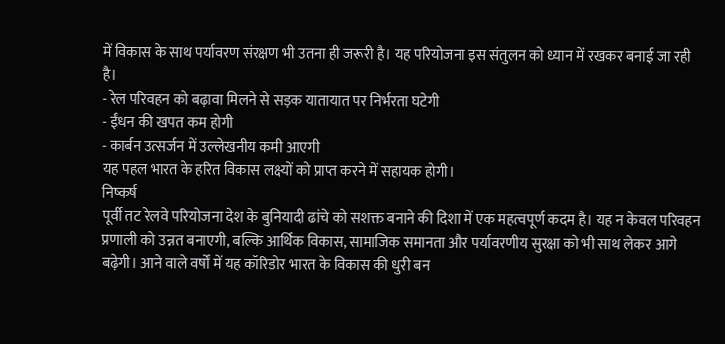में विकास के साथ पर्यावरण संरक्षण भी उतना ही जरूरी है। यह परियोजना इस संतुलन को ध्यान में रखकर बनाई जा रही है।
- रेल परिवहन को बढ़ावा मिलने से सड़क यातायात पर निर्भरता घटेगी
- ईंधन की खपत कम होगी
- कार्बन उत्सर्जन में उल्लेखनीय कमी आएगी
यह पहल भारत के हरित विकास लक्ष्यों को प्राप्त करने में सहायक होगी।
निष्कर्ष
पूर्वी तट रेलवे परियोजना देश के बुनियादी ढांचे को सशक्त बनाने की दिशा में एक महत्वपूर्ण कदम है। यह न केवल परिवहन प्रणाली को उन्नत बनाएगी, बल्कि आर्थिक विकास, सामाजिक समानता और पर्यावरणीय सुरक्षा को भी साथ लेकर आगे बढ़ेगी। आने वाले वर्षों में यह कॉरिडोर भारत के विकास की धुरी बन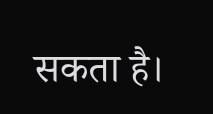सकता है।